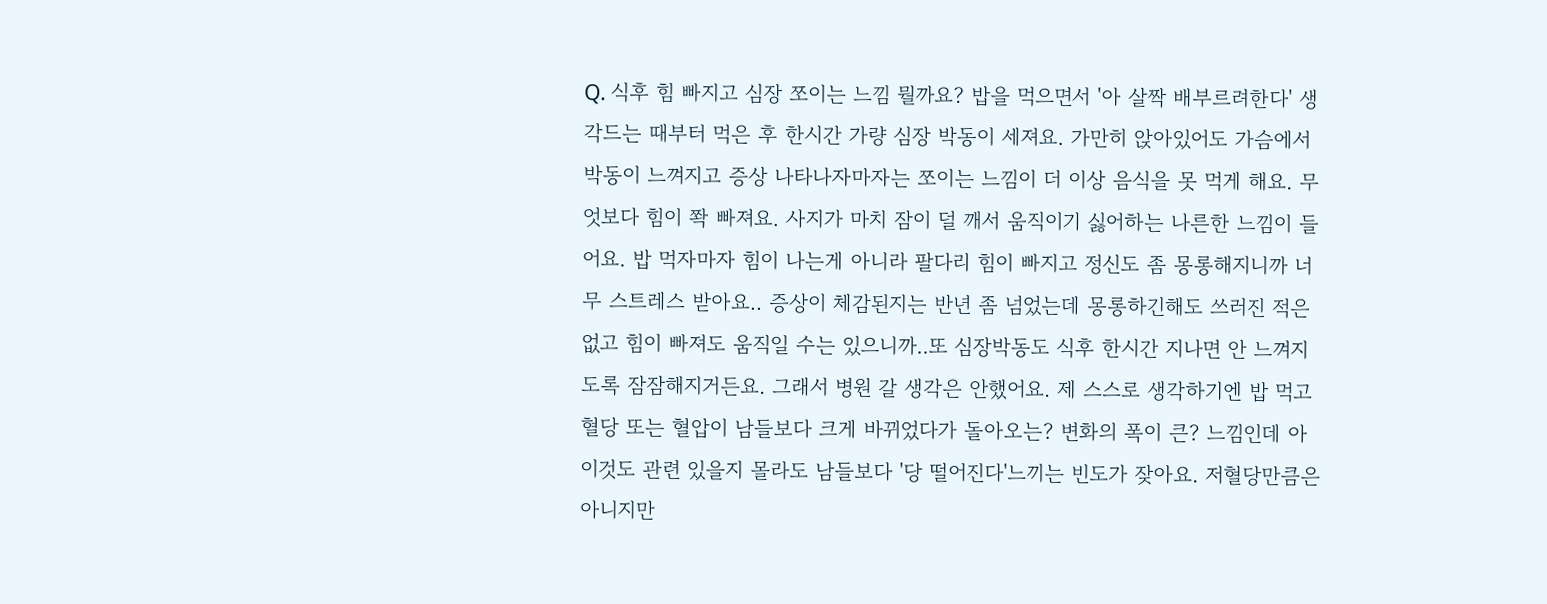Q. 식후 힘 빠지고 심장 쪼이는 느낌 뭘까요? 밥을 먹으면서 '아 살짝 배부르려한다' 생각드는 때부터 먹은 후 한시간 가량 심장 박동이 세져요. 가만히 앉아있어도 가슴에서 박동이 느껴지고 증상 나타나자마자는 쪼이는 느낌이 더 이상 음식을 못 먹게 해요. 무엇보다 힘이 쫙 빠져요. 사지가 마치 잠이 덜 깨서 움직이기 싫어하는 나른한 느낌이 들어요. 밥 먹자마자 힘이 나는게 아니라 팔다리 힘이 빠지고 정신도 좀 몽롱해지니까 너무 스트레스 받아요.. 증상이 체감된지는 반년 좀 넘었는데 몽롱하긴해도 쓰러진 적은 없고 힘이 빠져도 움직일 수는 있으니까..또 심장박동도 식후 한시간 지나면 안 느껴지도록 잠잠해지거든요. 그래서 병원 갈 생각은 안했어요. 제 스스로 생각하기엔 밥 먹고 혈당 또는 혈압이 남들보다 크게 바뀌었다가 돌아오는? 변화의 폭이 큰? 느낌인데 아 이것도 관련 있을지 몰라도 남들보다 '당 떨어진다'느끼는 빈도가 잦아요. 저혈당만큼은 아니지만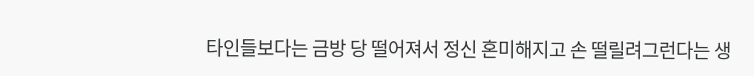타인들보다는 금방 당 떨어져서 정신 혼미해지고 손 떨릴려그런다는 생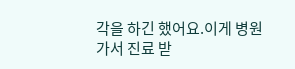각을 하긴 했어요.이게 병원가서 진료 받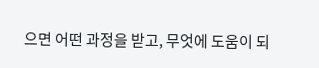으면 어떤 과정을 받고, 무엇에 도움이 되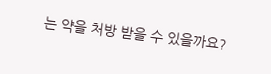는 약을 처방 받을 수 있을까요?